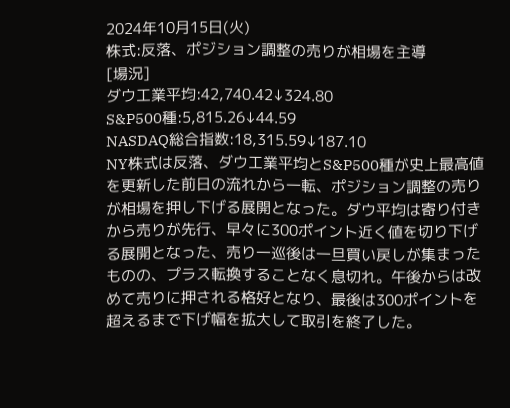2024年10月15日(火)
株式:反落、ポジション調整の売りが相場を主導
[場況]
ダウ工業平均:42,740.42↓324.80
S&P500種:5,815.26↓44.59
NASDAQ総合指数:18,315.59↓187.10
NY株式は反落、ダウ工業平均とS&P500種が史上最高値を更新した前日の流れから一転、ポジション調整の売りが相場を押し下げる展開となった。ダウ平均は寄り付きから売りが先行、早々に300ポイント近く値を切り下げる展開となった、売り一巡後は一旦買い戻しが集まったものの、プラス転換することなく息切れ。午後からは改めて売りに押される格好となり、最後は300ポイントを超えるまで下げ幅を拡大して取引を終了した。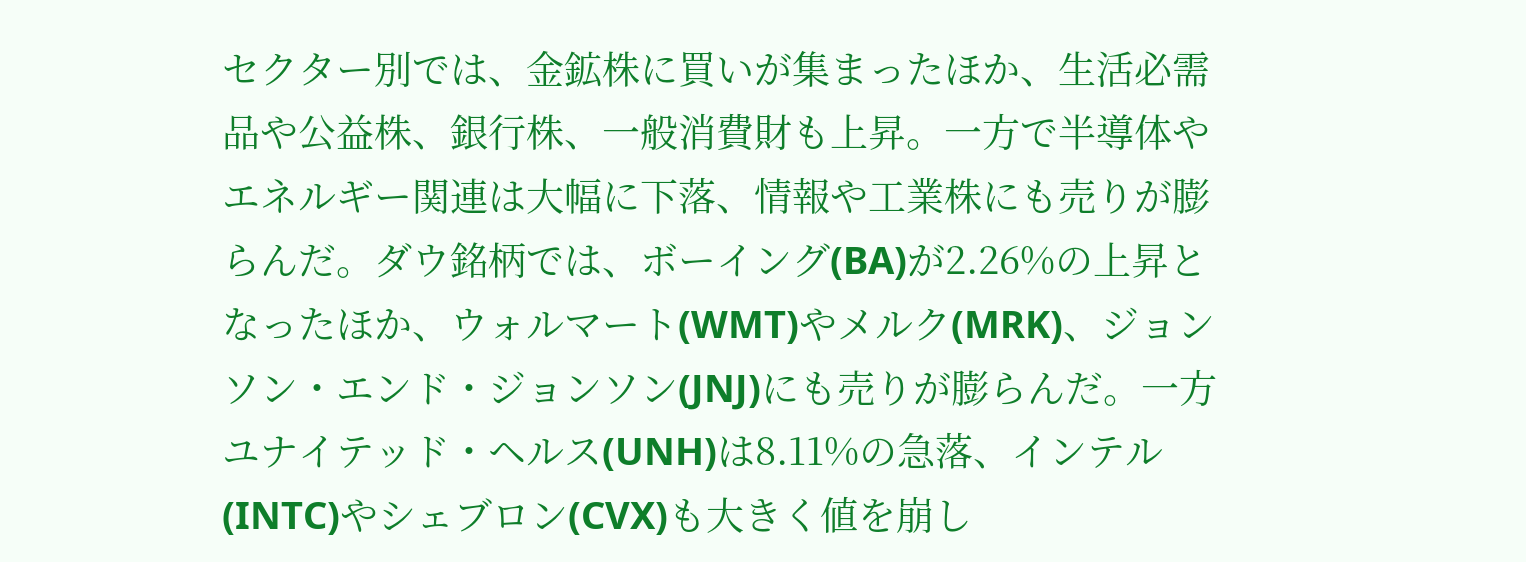セクター別では、金鉱株に買いが集まったほか、生活必需品や公益株、銀行株、一般消費財も上昇。一方で半導体やエネルギー関連は大幅に下落、情報や工業株にも売りが膨らんだ。ダウ銘柄では、ボーイング(BA)が2.26%の上昇となったほか、ウォルマート(WMT)やメルク(MRK)、ジョンソン・エンド・ジョンソン(JNJ)にも売りが膨らんだ。一方ユナイテッド・ヘルス(UNH)は8.11%の急落、インテル(INTC)やシェブロン(CVX)も大きく値を崩し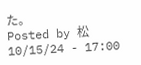た。
Posted by 松 10/15/24 - 17:00